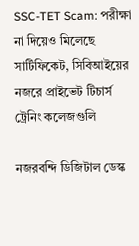SSC-TET Scam: পরীক্ষা না দিয়েও মিলেছে সার্টিফিকেট, সিবিআইয়ের নজরে প্রাইভেট টিচার্স ট্রেনিং কলেজগুলি

নজরবন্দি ডিজিটাল ডেস্ক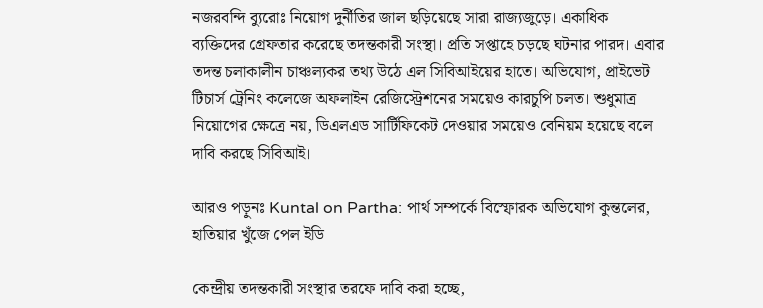নজরবন্দি ব্যুরোঃ নিয়োগ দুর্নীতির জাল ছড়িয়েছে সারা রাজ্যজুড়ে। একাধিক ব্যক্তিদের গ্রেফতার করেছে তদন্তকারী সংস্থা। প্রতি সপ্তাহে চড়ছে ঘটনার পারদ। এবার তদন্ত চলাকালীন চাঞ্চল্যকর তথ্য উঠে এল সিবিআইয়ের হাতে। অভিযোগ, প্রাইভেট টিচার্স ট্রেনিং কলেজে অফলাইন রেজিস্ট্রেশনের সময়েও কারচুপি চলত। শুধুমাত্র নিয়োগের ক্ষেত্রে নয়, ডিএলএড সার্টিফিকেট দেওয়ার সময়েও বেনিয়ম হয়েছে বলে দাবি করছে সিবিআই।

আরও পড়ুনঃ Kuntal on Partha: পার্থ সম্পর্কে বিস্ফোরক অভিযোগ কুন্তলের, হাতিয়ার খুঁজে পেল ইডি

কেন্দ্রীয় তদন্তকারী সংস্থার তরফে দাবি করা হচ্ছে,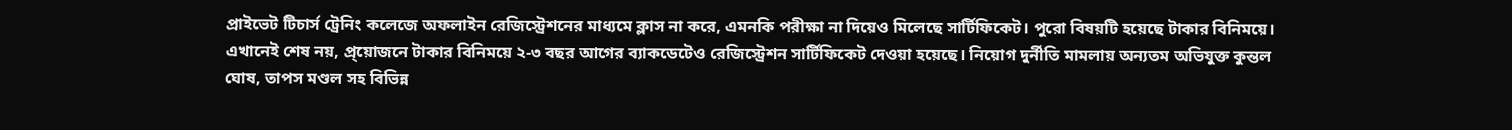প্রাইভেট টিচার্স ট্রেনিং কলেজে অফলাইন রেজিস্ট্রেশনের মাধ্যমে ক্লাস না করে, এমনকি পরীক্ষা না দিয়েও মিলেছে সার্টিফিকেট। পুরো বিষয়টি হয়েছে টাকার বিনিময়ে। এখানেই শেষ নয়, প্র্য়োজনে টাকার বিনিময়ে ২-৩ বছর আগের ব্যাকডেটেও রেজিস্ট্রেশন সার্টিফিকেট দেওয়া হয়েছে। নিয়োগ দুর্নীতি মামলায় অন্যতম অভিযুক্ত কুন্তল ঘোষ, তাপস মণ্ডল সহ বিভিন্ন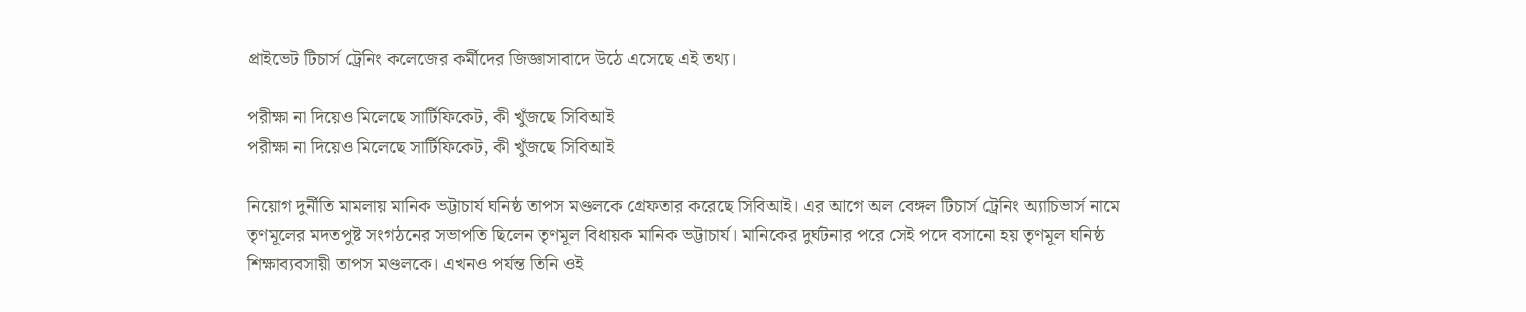প্রাইভেট টিচার্স ট্রেনিং কলেজের কর্মীদের জিজ্ঞাসাবাদে উঠে এসেছে এই তথ্য।

পরীক্ষা না দিয়েও মিলেছে সার্টিফিকেট, কী খুঁজছে সিবিআই
পরীক্ষা না দিয়েও মিলেছে সার্টিফিকেট, কী খুঁজছে সিবিআই

নিয়োগ দুর্নীতি মামলায় মানিক ভট্টাচার্য ঘনিষ্ঠ তাপস মণ্ডলকে গ্রেফতার করেছে সিবিআই। এর আগে অল বেঙ্গল টিচার্স ট্রেনিং অ্যাচিভার্স নামে তৃণমূলের মদতপুষ্ট সংগঠনের সভাপতি ছিলেন তৃণমূল বিধায়ক মানিক ভট্টাচার্য। মানিকের দুর্ঘটনার পরে সেই পদে বসানো হয় তৃণমূল ঘনিষ্ঠ শিক্ষাব্যবসায়ী তাপস মণ্ডলকে। এখনও পর্যন্ত তিনি ওই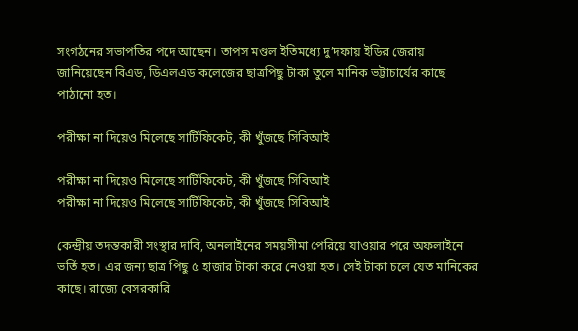সংগঠনের সভাপতির পদে আছেন। তাপস মণ্ডল ইতিমধ্যে দু’দফায় ইডির জেরায় জানিয়েছেন বিএড, ডিএলএড কলেজের ছাত্রপিছু টাকা তুলে মানিক ভট্টাচার্যের কাছে পাঠানো হত।

পরীক্ষা না দিয়েও মিলেছে সার্টিফিকেট, কী খুঁজছে সিবিআই

পরীক্ষা না দিয়েও মিলেছে সার্টিফিকেট, কী খুঁজছে সিবিআই
পরীক্ষা না দিয়েও মিলেছে সার্টিফিকেট, কী খুঁজছে সিবিআই

কেন্দ্রীয় তদন্তকারী সংস্থার দাবি, অনলাইনের সময়সীমা পেরিয়ে যাওয়ার পরে অফলাইনে ভর্তি হত। এর জন্য ছাত্র পিছু ৫ হাজার টাকা করে নেওয়া হত। সেই টাকা চলে যেত মানিকের কাছে। রাজ্যে বেসরকারি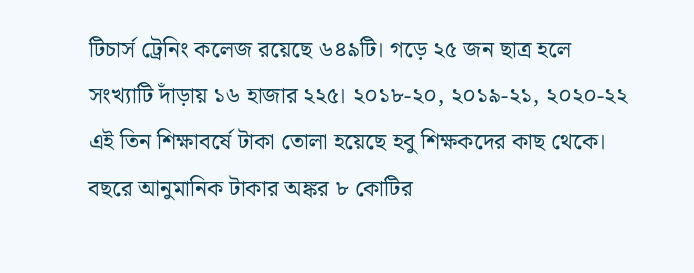টিচার্স ট্রেনিং কলেজ রয়েছে ৬৪৯টি। গড়ে ২৫ জন ছাত্র হলে সংখ্যাটি দাঁড়ায় ১৬ হাজার ২২৫। ২০১৮-২০, ২০১৯-২১, ২০২০-২২ এই তিন শিক্ষাবর্ষে টাকা তোলা হয়েছে হবু শিক্ষকদের কাছ থেকে। বছরে আনুমানিক টাকার অঙ্কর ৮ কোটির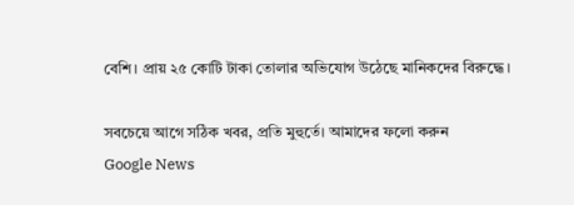বেশি। প্রায় ২৫ কোটি টাকা তোলার অভিযোগ উঠেছে মানিকদের বিরুদ্ধে।

সবচেয়ে আগে সঠিক খবর, প্রতি মুহুর্তে। আমাদের ফলো করুন
Google News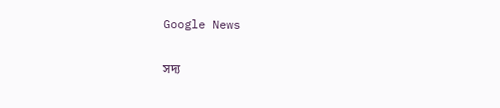Google News

সদ্য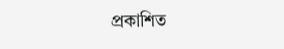প্রকাশিত